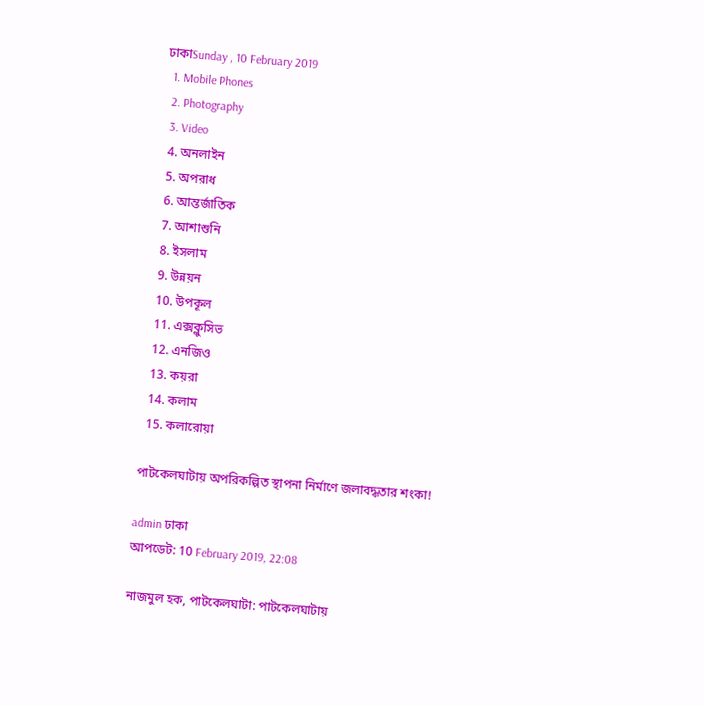ঢাকাSunday , 10 February 2019
  1. Mobile Phones
  2. Photography
  3. Video
  4. অনলাইন
  5. অপরাধ
  6. আন্তর্জাতিক
  7. আশাশুনি
  8. ইসলাম
  9. উন্নয়ন
  10. উপকূল
  11. এক্সক্লুসিভ
  12. এনজিও
  13. কয়রা
  14. কলাম
  15. কলারোয়া

পাটকেলঘাটায় অপরিকল্পিত স্থাপনা নির্মাণে জলাবদ্ধতার শংকা!

admin ঢাকা
আপডেট: 10 February 2019, 22:08

নাজমুল হক, পাটকেলঘাটা: পাটকেলঘাটায়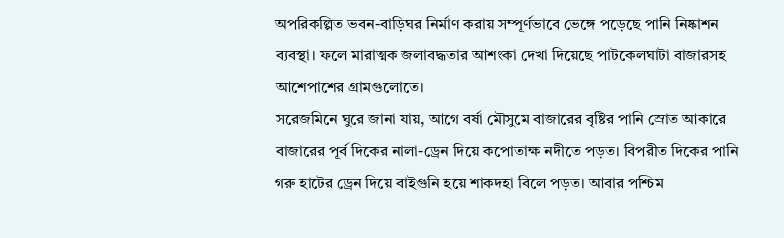অপরিকল্পিত ভবন-বাড়িঘর নির্মাণ করায় সম্পূর্ণভাবে ভেঙ্গে পড়েছে পানি নিষ্কাশন ব্যবস্থা। ফলে মারাত্মক জলাবদ্ধতার আশংকা দেখা দিয়েছে পাটকেলঘাটা বাজারসহ আশেপাশের গ্রামগুলোতে।
সরেজমিনে ঘুরে জানা যায়, আগে বর্ষা মৌসুমে বাজারের বৃষ্টির পানি স্রোত আকারে বাজারের পূর্ব দিকের নালা-ড্রেন দিয়ে কপোতাক্ষ নদীতে পড়ত। বিপরীত দিকের পানি গরু হাটের ড্রেন দিয়ে বাইগুনি হয়ে শাকদহা বিলে পড়ত। আবার পশ্চিম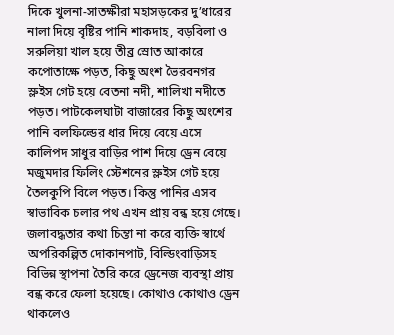দিকে খুলনা-সাতক্ষীরা মহাসড়কের দু’ধারের নালা দিয়ে বৃষ্টির পানি শাকদাহ, বড়বিলা ও সরুলিয়া খাল হয়ে তীব্র স্রোত আকারে কপোতাক্ষে পড়ত, কিছু অংশ ভৈরবনগর স্লুইস গেট হয়ে বেতনা নদী, শালিখা নদীতে পড়ত। পাটকেলঘাটা বাজারের কিছু অংশের পানি বলফিল্ডের ধার দিয়ে বেয়ে এসে কালিপদ সাধুর বাড়ির পাশ দিয়ে ড্রেন বেয়ে মজুমদার ফিলিং স্টেশনের স্লুইস গেট হয়ে তৈলকুপি বিলে পড়ত। কিন্তু পানির এসব স্বাভাবিক চলার পথ এখন প্রায় বন্ধ হয়ে গেছে। জলাবদ্ধতার কথা চিন্তা না করে ব্যক্তি স্বার্থে অপরিকল্পিত দোকানপাট, বিল্ডিংবাড়িসহ বিভিন্ন স্থাপনা তৈরি করে ড্রেনেজ ব্যবস্থা প্রায় বন্ধ করে ফেলা হয়েছে। কোথাও কোথাও ড্রেন থাকলেও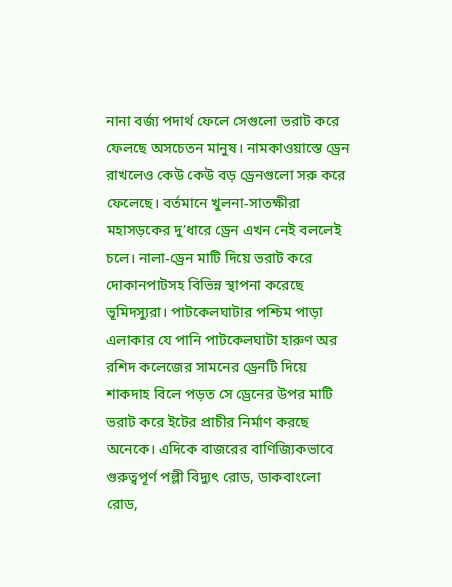নানা বর্জ্য পদার্থ ফেলে সেগুলো ভরাট করে ফেলছে অসচেতন মানুষ। নামকাওয়াস্তে ড্রেন রাখলেও কেউ কেউ বড় ড্রেনগুলো সরু করে ফেলেছে। বর্তমানে খুলনা-সাতক্ষীরা মহাসড়কের দু’ধারে ড্রেন এখন নেই বললেই চলে। নালা-ড্রেন মাটি দিয়ে ভরাট করে দোকানপাটসহ বিভিন্ন স্থাপনা করেছে ভূমিদস্যুরা। পাটকেলঘাটার পশ্চিম পাড়া এলাকার যে পানি পাটকেলঘাটা হারুণ অর রশিদ কলেজের সামনের ড্রেনটি দিয়ে শাকদাহ বিলে পড়ত সে ড্রেনের উপর মাটি ভরাট করে ইটের প্রাচীর নির্মাণ করছে অনেকে। এদিকে বাজরের বাণিজ্যিকভাবে গুরুত্বপূর্ণ পল্লী বিদ্যুৎ রোড, ডাকবাংলো রোড,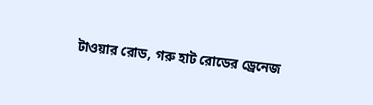টাওয়ার রোড, গরু হাট রোডের ড্রেনেজ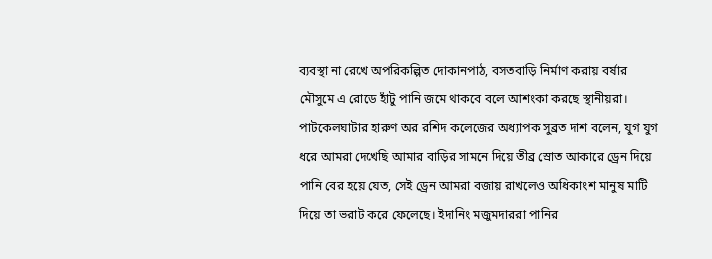ব্যবস্থা না রেখে অপরিকল্পিত দোকানপাঠ, বসতবাড়ি নির্মাণ করায় বর্ষার মৌসুমে এ রোডে হাঁটু পানি জমে থাকবে বলে আশংকা করছে স্থানীয়রা।
পাটকেলঘাটার হারুণ অর রশিদ কলেজের অধ্যাপক সুব্রত দাশ বলেন, যুগ যুগ ধরে আমরা দেখেছি আমার বাড়ির সামনে দিয়ে তীব্র স্রোত আকারে ড্রেন দিয়ে পানি বের হয়ে যেত, সেই ড্রেন আমরা বজায় রাখলেও অধিকাংশ মানুষ মাটি দিয়ে তা ভরাট করে ফেলেছে। ইদানিং মজুমদাররা পানির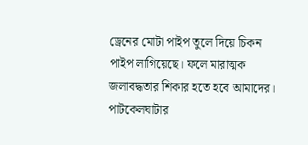ড্রেনের মোটা পাইপ তুলে দিয়ে চিকন পাইপ লাগিয়েছে। ফলে মারাত্মক জলাবদ্ধতার শিকার হতে হবে আমাদের।
পাটকেলঘাটার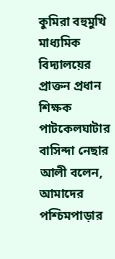কুমিরা বহুমুখি মাধ্যমিক বিদ্যালয়ের প্রাক্তন প্রধান শিক্ষক পাটকেলঘাটার বাসিন্দা নেছার আলী বলেন, আমাদের পশ্চিমপাড়ার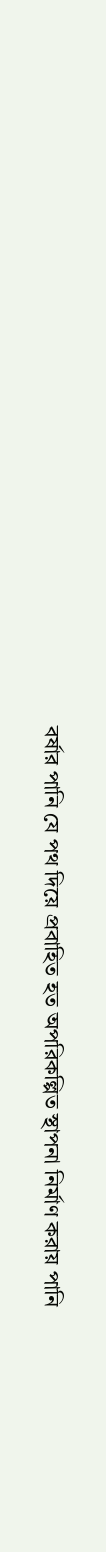বর্ষার পানি যে পথ দিয়ে প্রবাহিত হত অপরিকল্পিত স্থাপনা নির্মাণ করায় পানি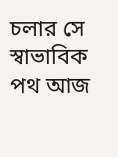চলার সে স্বাভাবিক পথ আজ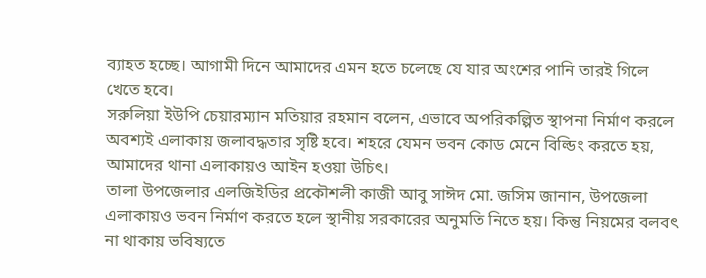ব্যাহত হচ্ছে। আগামী দিনে আমাদের এমন হতে চলেছে যে যার অংশের পানি তারই গিলে খেতে হবে।
সরুলিয়া ইউপি চেয়ারম্যান মতিয়ার রহমান বলেন, এভাবে অপরিকল্পিত স্থাপনা নির্মাণ করলে অবশ্যই এলাকায় জলাবদ্ধতার সৃষ্টি হবে। শহরে যেমন ভবন কোড মেনে বিল্ডিং করতে হয়, আমাদের থানা এলাকায়ও আইন হওয়া উচিৎ।
তালা উপজেলার এলজিইডির প্রকৌশলী কাজী আবু সাঈদ মো. জসিম জানান, উপজেলা এলাকায়ও ভবন নির্মাণ করতে হলে স্থানীয় সরকারের অনুমতি নিতে হয়। কিন্তু নিয়মের বলবৎ না থাকায় ভবিষ্যতে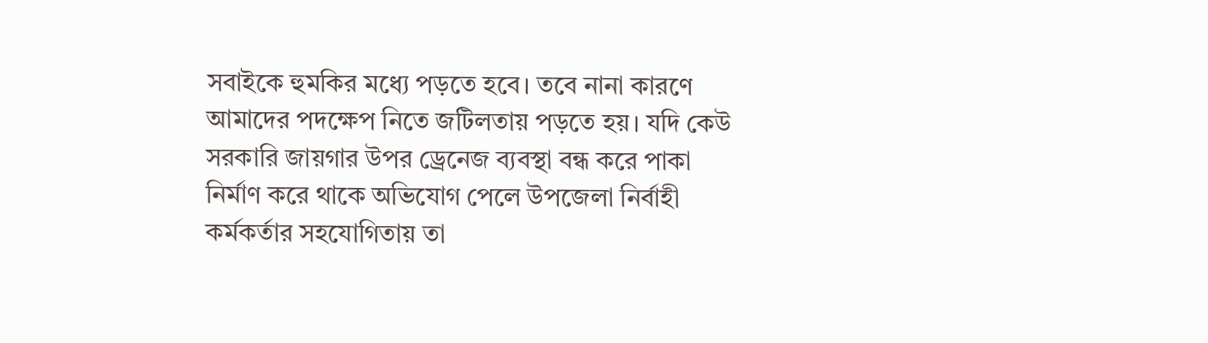সবাইকে হুমকির মধ্যে পড়তে হবে। তবে নানা কারণে আমাদের পদক্ষেপ নিতে জটিলতায় পড়তে হয়। যদি কেউ সরকারি জায়গার উপর ড্রেনেজ ব্যবস্থা বন্ধ করে পাকা নির্মাণ করে থাকে অভিযোগ পেলে উপজেলা নির্বাহী কর্মকর্তার সহযোগিতায় তা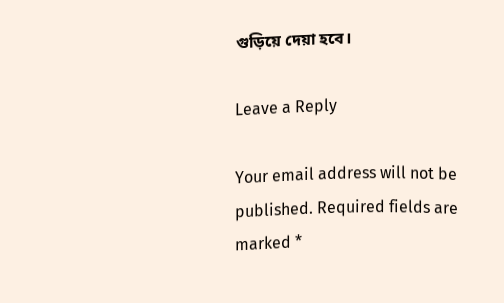গুড়িয়ে দেয়া হবে।

Leave a Reply

Your email address will not be published. Required fields are marked *